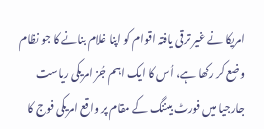امریکا نے غیر ترقی یافتہ اقوام کو اپنا غلام بنانے کا جو نظام وضع کر رکھا ہے، اُس کا ایک اہم جُز امریکی ریاست جارجیا میں فورٹ بیننگ کے مقام پر واقع امریکی فوج کا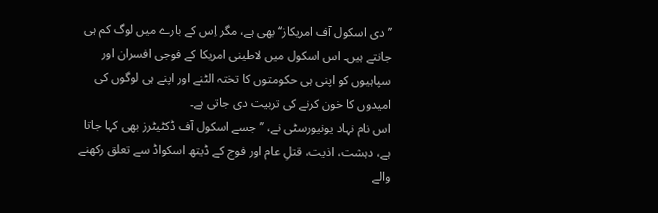’’دی اسکول آف امریکاز‘‘ بھی ہے، مگر اِس کے بارے میں لوگ کم ہی جانتے ہیں۔ اس اسکول میں لاطینی امریکا کے فوجی افسران اور سپاہیوں کو اپنی ہی حکومتوں کا تختہ الٹنے اور اپنے ہی لوگوں کی امیدوں کا خون کرنے کی تربیت دی جاتی ہے۔
اس نام نہاد یونیورسٹی نے، ’’جسے اسکول آف ڈکٹیٹرز بھی کہا جاتا ہے، دہشت، اذیت، قتلِ عام اور فوج کے ڈیتھ اسکواڈ سے تعلق رکھنے والے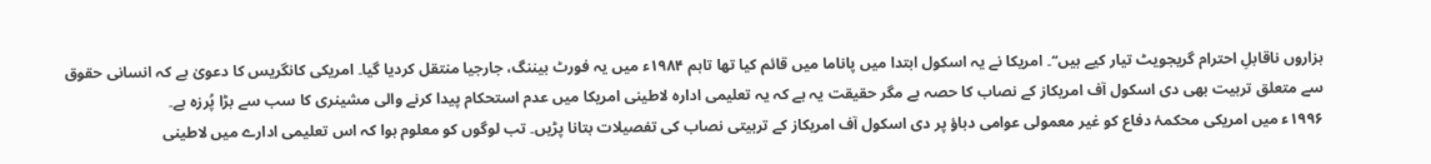ہزاروں ناقابلِ احترام گریجویٹ تیار کیے ہیں‘‘۔ امریکا نے یہ اسکول ابتدا میں پاناما میں قائم کیا تھا تاہم ۱۹۸۴ء میں یہ فورٹ بیننگ، جارجیا منتقل کردیا گیا۔ امریکی کانگریس کا دعویٰ ہے کہ انسانی حقوق سے متعلق تربیت بھی دی اسکول آف امریکاز کے نصاب کا حصہ ہے مگر حقیقت یہ ہے کہ یہ تعلیمی ادارہ لاطینی امریکا میں عدم استحکام پیدا کرنے والی مشینری کا سب سے بڑا پُرزہ ہے۔
۱۹۹۶ء میں امریکی محکمۂ دفاع کو غیر معمولی عوامی دباؤ پر دی اسکول آف امریکاز کے تربیتی نصاب کی تفصیلات بتانا پڑیں۔ تب لوگوں کو معلوم ہوا کہ اس تعلیمی ادارے میں لاطینی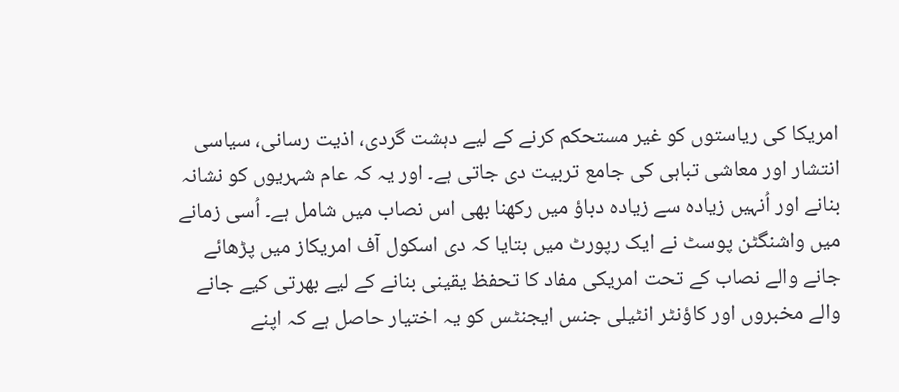امریکا کی ریاستوں کو غیر مستحکم کرنے کے لیے دہشت گردی، اذیت رسانی، سیاسی انتشار اور معاشی تباہی کی جامع تربیت دی جاتی ہے۔ اور یہ کہ عام شہریوں کو نشانہ بنانے اور اُنہیں زیادہ سے زیادہ دباؤ میں رکھنا بھی اس نصاب میں شامل ہے۔ اُسی زمانے میں واشنگٹن پوسٹ نے ایک رپورٹ میں بتایا کہ دی اسکول آف امریکاز میں پڑھائے جانے والے نصاب کے تحت امریکی مفاد کا تحفظ یقینی بنانے کے لیے بھرتی کیے جانے والے مخبروں اور کاؤنٹر انٹیلی جنس ایجنٹس کو یہ اختیار حاصل ہے کہ اپنے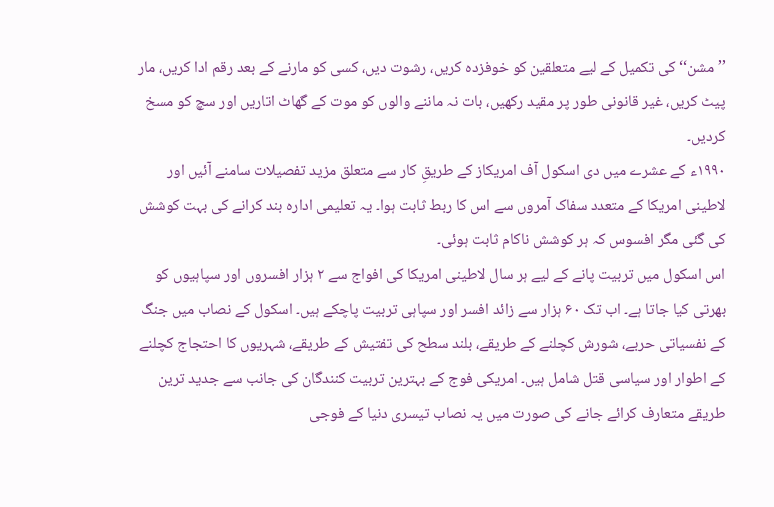’’مشن‘‘ کی تکمیل کے لیے متعلقین کو خوفزدہ کریں، رشوت دیں، کسی کو مارنے کے بعد رقم ادا کریں، مار پیٹ کریں، غیر قانونی طور پر مقید رکھیں، بات نہ ماننے والوں کو موت کے گھاٹ اتاریں اور سچ کو مسخ کردیں۔
۱۹۹۰ء کے عشرے میں دی اسکول آف امریکاز کے طریقِ کار سے متعلق مزید تفصیلات سامنے آئیں اور لاطینی امریکا کے متعدد سفاک آمروں سے اس کا ربط ثابت ہوا۔ یہ تعلیمی ادارہ بند کرانے کی بہت کوشش کی گئی مگر افسوس کہ ہر کوشش ناکام ثابت ہوئی۔
اس اسکول میں تربیت پانے کے لیے ہر سال لاطینی امریکا کی افواج سے ۲ ہزار افسروں اور سپاہیوں کو بھرتی کیا جاتا ہے۔ اب تک ۶۰ ہزار سے زائد افسر اور سپاہی تربیت پاچکے ہیں۔ اسکول کے نصاب میں جنگ کے نفسیاتی حربے، شورش کچلنے کے طریقے، بلند سطح کی تفتیش کے طریقے، شہریوں کا احتجاج کچلنے کے اطوار اور سیاسی قتل شامل ہیں۔ امریکی فوج کے بہترین تربیت کنندگان کی جانب سے جدید ترین طریقے متعارف کرائے جانے کی صورت میں یہ نصاب تیسری دنیا کے فوجی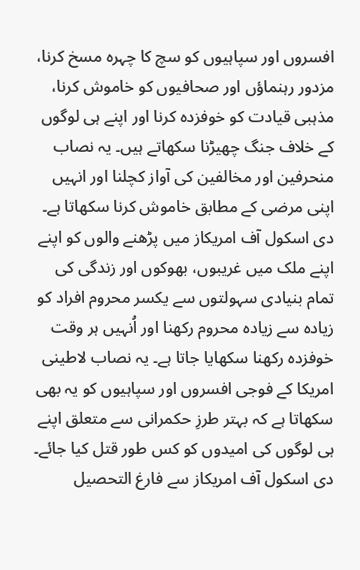افسروں اور سپاہیوں کو سچ کا چہرہ مسخ کرنا، مزدور رہنماؤں اور صحافیوں کو خاموش کرنا، مذہبی قیادت کو خوفزدہ کرنا اور اپنے ہی لوگوں کے خلاف جنگ چھیڑنا سکھاتے ہیں۔ یہ نصاب منحرفین اور مخالفین کی آواز کچلنا اور انہیں اپنی مرضی کے مطابق خاموش کرنا سکھاتا ہے۔ دی اسکول آف امریکاز میں پڑھنے والوں کو اپنے اپنے ملک میں غریبوں، بھوکوں اور زندگی کی تمام بنیادی سہولتوں سے یکسر محروم افراد کو زیادہ سے زیادہ محروم رکھنا اور اُنہیں ہر وقت خوفزدہ رکھنا سکھایا جاتا ہے۔ یہ نصاب لاطینی امریکا کے فوجی افسروں اور سپاہیوں کو یہ بھی سکھاتا ہے کہ بہتر طرزِ حکمرانی سے متعلق اپنے ہی لوگوں کی امیدوں کو کس طور قتل کیا جائے۔
دی اسکول آف امریکاز سے فارغ التحصیل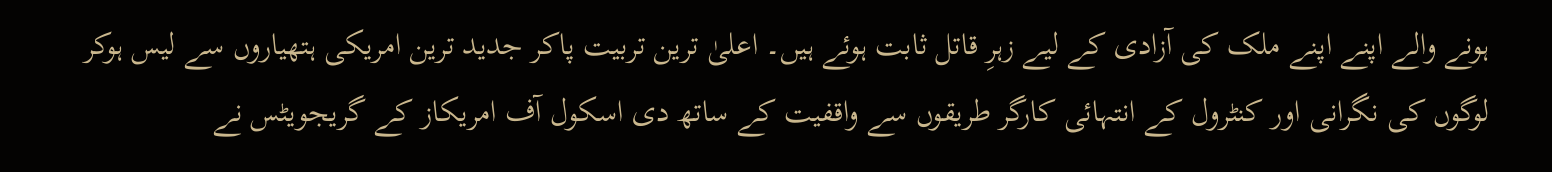ہونے والے اپنے اپنے ملک کی آزادی کے لیے زہرِ قاتل ثابت ہوئے ہیں۔ اعلیٰ ترین تربیت پاکر جدید ترین امریکی ہتھیاروں سے لیس ہوکر لوگوں کی نگرانی اور کنٹرول کے انتہائی کارگر طریقوں سے واقفیت کے ساتھ دی اسکول آف امریکاز کے گریجویٹس نے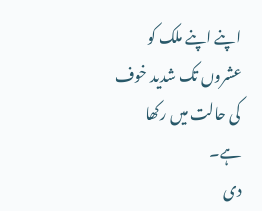اپنے اپنے ملک کو عشروں تک شدید خوف کی حالت میں رکھا ہے۔
دی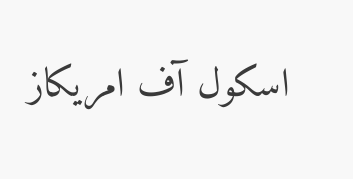اسکول آف امریکاز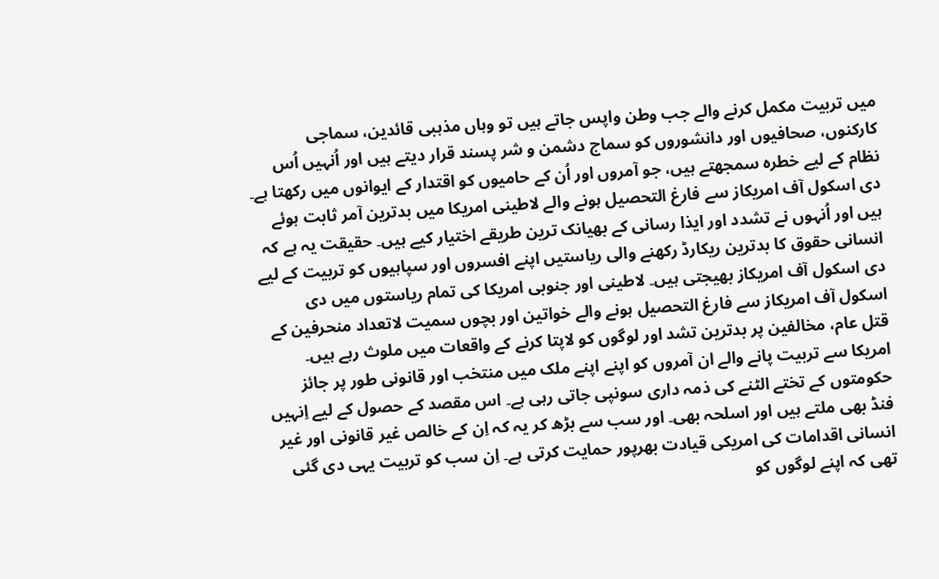میں تربیت مکمل کرنے والے جب وطن واپس جاتے ہیں تو وہاں مذہبی قائدین، سماجی کارکنوں، صحافیوں اور دانشوروں کو سماج دشمن و شر پسند قرار دیتے ہیں اور اُنہیں اُس نظام کے لیے خطرہ سمجھتے ہیں، جو آمروں اور اُن کے حامیوں کو اقتدار کے ایوانوں میں رکھتا ہے۔ دی اسکول آف امریکاز سے فارغ التحصیل ہونے والے لاطینی امریکا میں بدترین آمر ثابت ہوئے ہیں اور اُنہوں نے تشدد اور ایذا رسانی کے بھیانک ترین طریقے اختیار کیے ہیں۔ حقیقت یہ ہے کہ انسانی حقوق کا بدترین ریکارڈ رکھنے والی ریاستیں اپنے افسروں اور سپاہیوں کو تربیت کے لیے دی اسکول آف امریکاز بھیجتی ہیں۔ لاطینی اور جنوبی امریکا کی تمام ریاستوں میں دی اسکول آف امریکاز سے فارغ التحصیل ہونے والے خواتین اور بچوں سمیت لاتعداد منحرفین کے قتل عام، مخالفین پر بدترین تشد اور لوگوں کو لاپتا کرنے کے واقعات میں ملوث رہے ہیں۔
امریکا سے تربیت پانے والے ان آمروں کو اپنے اپنے ملک میں منتخب اور قانونی طور پر جائز حکومتوں کے تختے الٹنے کی ذمہ داری سونپی جاتی رہی ہے۔ اس مقصد کے حصول کے لیے اِنہیں فنڈ بھی ملتے ہیں اور اسلحہ بھی۔ اور سب سے بڑھ کر یہ کہ اِن کے خالص غیر قانونی اور غیر انسانی اقدامات کی امریکی قیادت بھرپور حمایت کرتی ہے۔ اِن سب کو تربیت یہی دی گئی تھی کہ اپنے لوگوں کو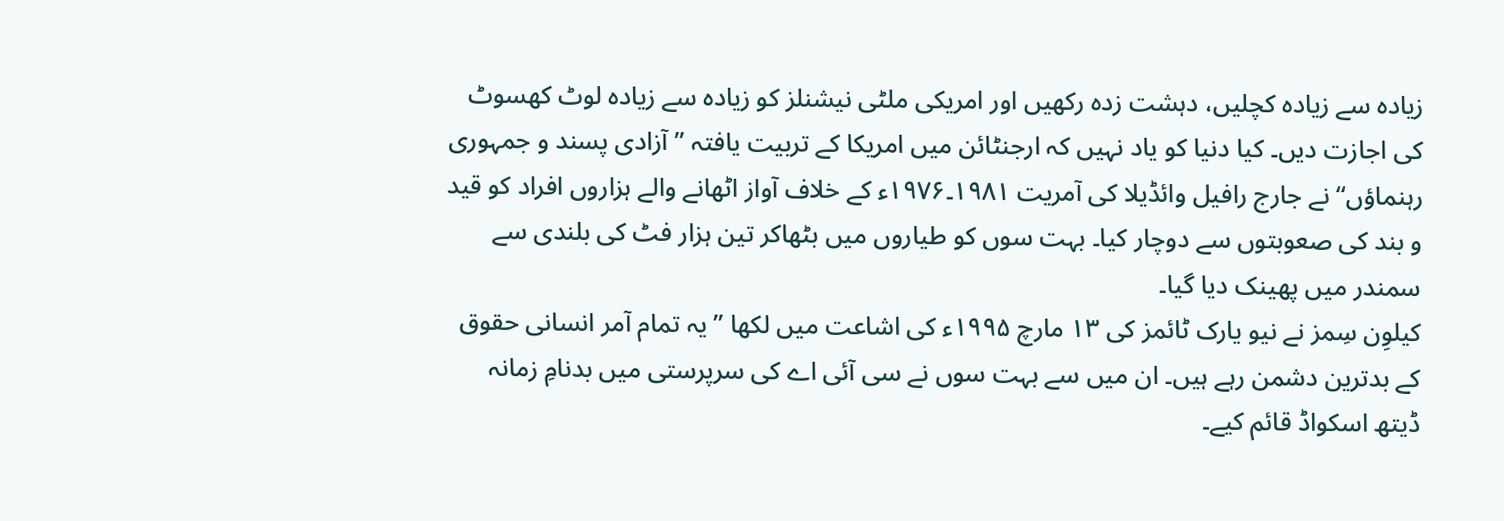زیادہ سے زیادہ کچلیں، دہشت زدہ رکھیں اور امریکی ملٹی نیشنلز کو زیادہ سے زیادہ لوٹ کھسوٹ کی اجازت دیں۔ کیا دنیا کو یاد نہیں کہ ارجنٹائن میں امریکا کے تربیت یافتہ ’’آزادی پسند و جمہوری رہنماؤں‘‘ نے جارج رافیل وائڈیلا کی آمریت ۱۹۸۱۔۱۹۷۶ء کے خلاف آواز اٹھانے والے ہزاروں افراد کو قید و بند کی صعوبتوں سے دوچار کیا۔ بہت سوں کو طیاروں میں بٹھاکر تین ہزار فٹ کی بلندی سے سمندر میں پھینک دیا گیا۔
کیلوِن سِمز نے نیو یارک ٹائمز کی ۱۳ مارچ ۱۹۹۵ء کی اشاعت میں لکھا ’’یہ تمام آمر انسانی حقوق کے بدترین دشمن رہے ہیں۔ ان میں سے بہت سوں نے سی آئی اے کی سرپرستی میں بدنامِ زمانہ ڈیتھ اسکواڈ قائم کیے۔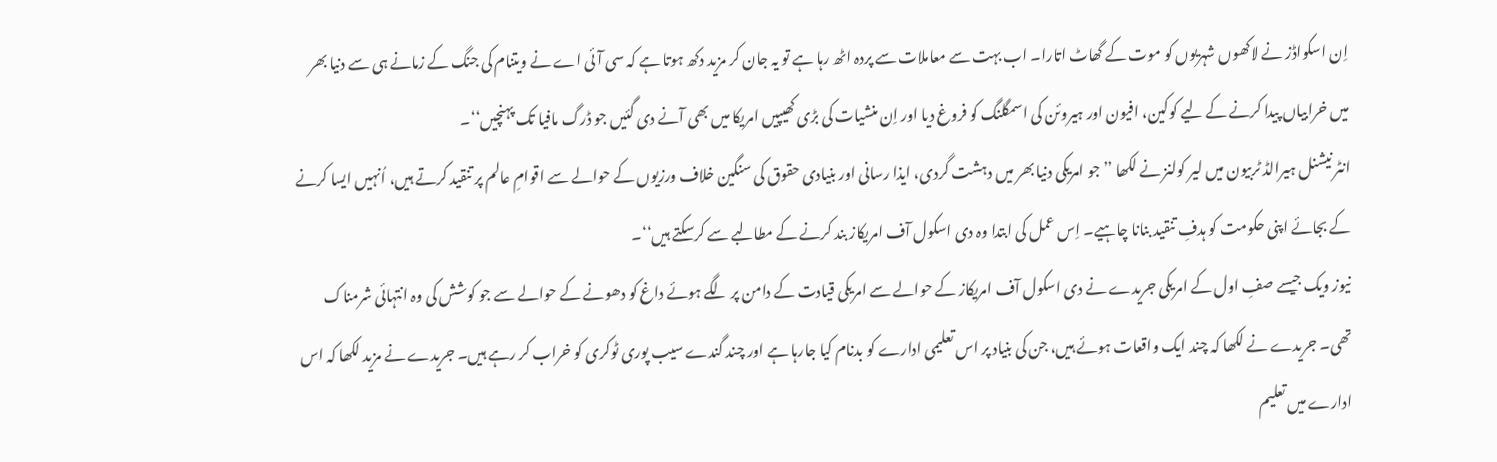اِن اسکواڈز نے لاکھوں شہریوں کو موت کے گھاٹ اتارا۔ اب بہت سے معاملات سے پردہ اٹھ رہا ہے تو یہ جان کر مزید دکھ ہوتا ہے کہ سی آئی اے نے ویتنام کی جنگ کے زمانے ہی سے دنیا بھر میں خرابیاں پیدا کرنے کے لیے کوکین، افیون اور ہیروئن کی اسمگلنگ کو فروغ دیا اور اِن منشیات کی بڑی کھیپیں امریکا میں بھی آنے دی گئیں جو ڈرگ مافیا تک پہنچیں‘‘۔
انٹر نیشنل ہیرالڈ ٹربیون میں لیر کولنز نے لکھا ’’جو امریکی دنیا بھر میں دہشت گردی، ایذا رسانی اور بنیادی حقوق کی سنگین خلاف ورزیوں کے حوالے سے اقوامِ عالم پر تنقید کرتے ہیں، اُنہیں ایسا کرنے کے بجائے اپنی حکومت کو ہدفِ تنقید بنانا چاہیے۔ اِس عمل کی ابتدا وہ دی اسکول آف امریکاز بند کرنے کے مطالبے سے کرسکتے ہیں‘‘۔
نیوز ویک جیسے صفِ اول کے امریکی جریدے نے دی اسکول آف امریکاز کے حوالے سے امریکی قیادت کے دامن پر لگے ہوئے داغ کو دھونے کے حوالے سے جو کوشش کی وہ انتہائی شرمناک تھی۔ جریدے نے لکھا کہ چند ایک واقعات ہوئے ہیں، جن کی بنیاد پر اس تعلیمی ادارے کو بدنام کیا جارہا ہے اور چند گندے سیب پوری ٹوکری کو خراب کر رہے ہیں۔ جریدے نے مزید لکھا کہ اس ادارے میں تعلیم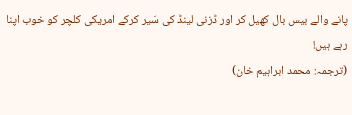پانے والے بیس بال کھیل کر اور ڈزنی لینڈ کی سَیر کرکے امریکی کلچر کو خوب اپنا رہے ہیں!
(ترجمہ: محمد ابراہیم خان)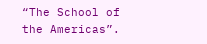“The School of the Americas”.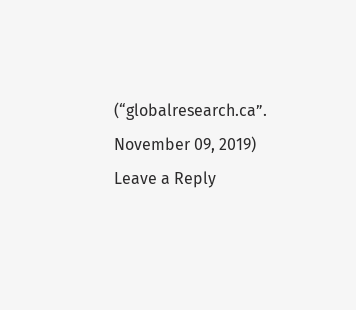(“globalresearch.ca”. November 09, 2019)
Leave a Reply